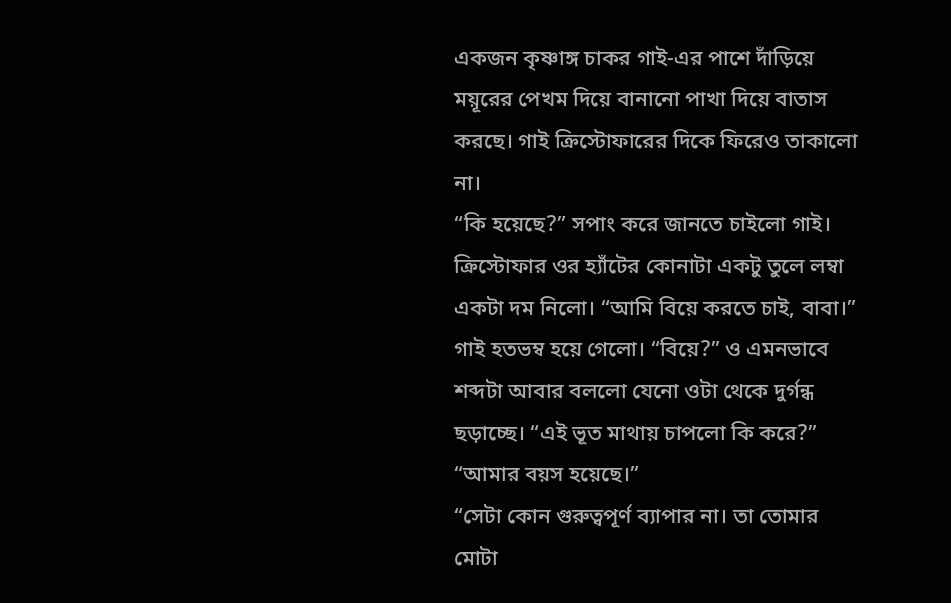একজন কৃষ্ণাঙ্গ চাকর গাই-এর পাশে দাঁড়িয়ে ময়ূরের পেখম দিয়ে বানানো পাখা দিয়ে বাতাস করছে। গাই ক্রিস্টোফারের দিকে ফিরেও তাকালো না।
“কি হয়েছে?” সপাং করে জানতে চাইলো গাই।
ক্রিস্টোফার ওর হ্যাঁটের কোনাটা একটু তুলে লম্বা একটা দম নিলো। “আমি বিয়ে করতে চাই, বাবা।”
গাই হতভম্ব হয়ে গেলো। “বিয়ে?” ও এমনভাবে শব্দটা আবার বললো যেনো ওটা থেকে দুর্গন্ধ ছড়াচ্ছে। “এই ভূত মাথায় চাপলো কি করে?”
“আমার বয়স হয়েছে।”
“সেটা কোন গুরুত্বপূর্ণ ব্যাপার না। তা তোমার মোটা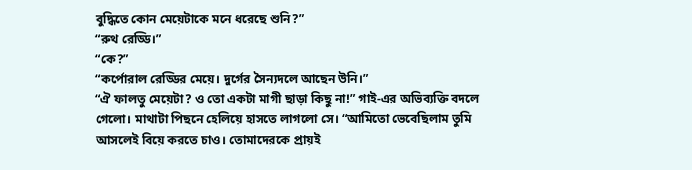বুদ্ধিতে কোন মেয়েটাকে মনে ধরেছে শুনি?”
“রুথ রেড্ডি।”
“কে?”
“কর্পোরাল রেড্ডির মেয়ে। দুর্গের সৈন্যদলে আছেন উনি।”
“ঐ ফালতু মেয়েটা? ও তো একটা মাগী ছাড়া কিছু না!” গাই-এর অভিব্যক্তি বদলে গেলো। মাথাটা পিছনে হেলিয়ে হাসতে লাগলো সে। “আমিতো ভেবেছিলাম তুমি আসলেই বিয়ে করতে চাও। তোমাদেরকে প্রায়ই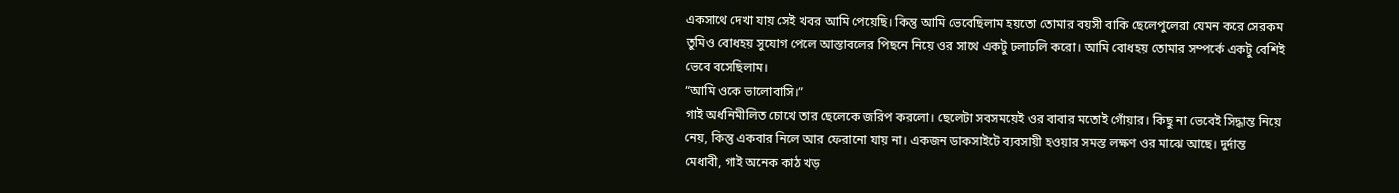একসাথে দেখা যায় সেই খবর আমি পেয়েছি। কিন্তু আমি ভেবেছিলাম হয়তো তোমার বয়সী বাকি ছেলেপুলেরা যেমন করে সেরকম তুমিও বোধহয় সুযোগ পেলে আস্তাবলের পিছনে নিয়ে ওর সাথে একটু ঢলাঢলি করো। আমি বোধহয় তোমার সম্পর্কে একটু বেশিই ভেবে বসেছিলাম।
“আমি ওকে ভালোবাসি।”
গাই অর্ধনিমীলিত চোখে তার ছেলেকে জরিপ করলো। ছেলেটা সবসময়েই ওর বাবার মতোই গোঁয়ার। কিছু না ভেবেই সিদ্ধান্ত নিয়ে নেয়, কিন্তু একবার নিলে আর ফেরানো যায় না। একজন ডাকসাইটে ব্যবসায়ী হওয়ার সমস্ত লক্ষণ ওর মাঝে আছে। দুর্দান্ত মেধাবী, গাই অনেক কাঠ খড়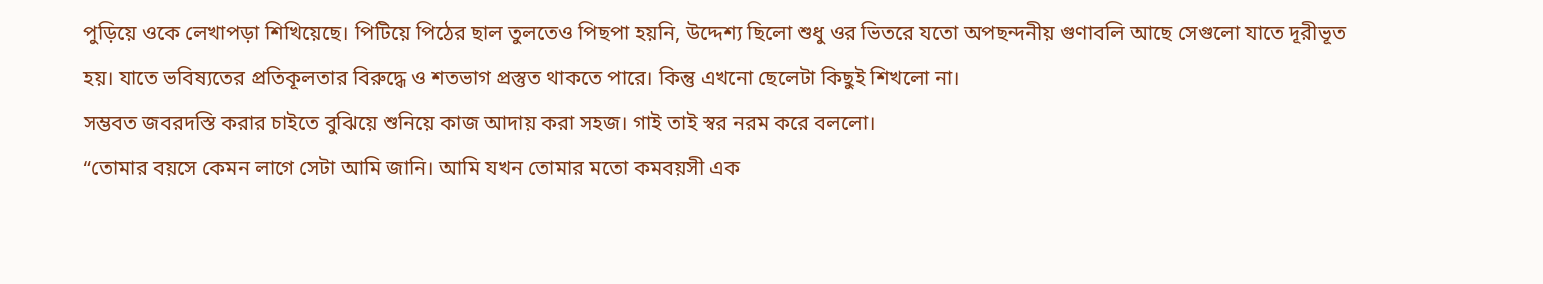পুড়িয়ে ওকে লেখাপড়া শিখিয়েছে। পিটিয়ে পিঠের ছাল তুলতেও পিছপা হয়নি, উদ্দেশ্য ছিলো শুধু ওর ভিতরে যতো অপছন্দনীয় গুণাবলি আছে সেগুলো যাতে দূরীভূত হয়। যাতে ভবিষ্যতের প্রতিকূলতার বিরুদ্ধে ও শতভাগ প্রস্তুত থাকতে পারে। কিন্তু এখনো ছেলেটা কিছুই শিখলো না।
সম্ভবত জবরদস্তি করার চাইতে বুঝিয়ে শুনিয়ে কাজ আদায় করা সহজ। গাই তাই স্বর নরম করে বললো।
“তোমার বয়সে কেমন লাগে সেটা আমি জানি। আমি যখন তোমার মতো কমবয়সী এক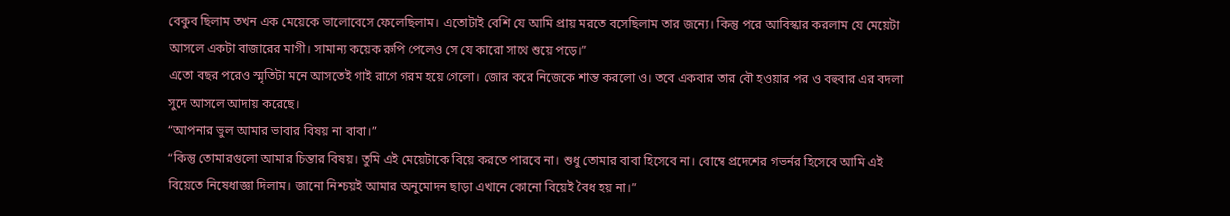বেকুব ছিলাম তখন এক মেয়েকে ভালোবেসে ফেলেছিলাম। এতোটাই বেশি যে আমি প্রায় মরতে বসেছিলাম তার জন্যে। কিন্তু পরে আবিস্কার করলাম যে মেয়েটা আসলে একটা বাজারের মাগী। সামান্য কয়েক রুপি পেলেও সে যে কারো সাথে শুয়ে পড়ে।”
এতো বছর পরেও স্মৃতিটা মনে আসতেই গাই রাগে গরম হয়ে গেলো। জোর করে নিজেকে শান্ত করলো ও। তবে একবার তার বৌ হওয়ার পর ও বহুবার এর বদলা সুদে আসলে আদায় করেছে।
“আপনার ভুল আমার ভাবার বিষয় না বাবা।”
“কিন্তু তোমারগুলো আমার চিন্তার বিষয়। তুমি এই মেয়েটাকে বিয়ে করতে পারবে না। শুধু তোমার বাবা হিসেবে না। বোম্বে প্রদেশের গভর্নর হিসেবে আমি এই বিয়েতে নিষেধাজ্ঞা দিলাম। জানো নিশ্চয়ই আমার অনুমোদন ছাড়া এখানে কোনো বিয়েই বৈধ হয় না।”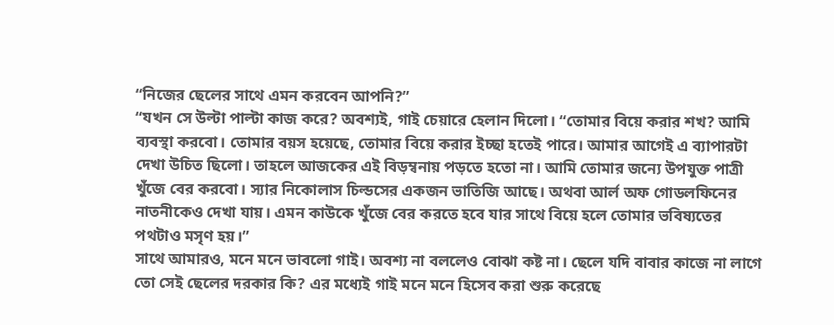“নিজের ছেলের সাথে এমন করবেন আপনি?”
“যখন সে উল্টা পাল্টা কাজ করে? অবশ্যই, গাই চেয়ারে হেলান দিলো। “তোমার বিয়ে করার শখ? আমি ব্যবস্থা করবো। তোমার বয়স হয়েছে, তোমার বিয়ে করার ইচ্ছা হতেই পারে। আমার আগেই এ ব্যাপারটা দেখা উচিত ছিলো। তাহলে আজকের এই বিড়ম্বনায় পড়তে হতো না। আমি তোমার জন্যে উপযুক্ত পাত্রী খুঁজে বের করবো। স্যার নিকোলাস চিল্ডসের একজন ভাতিজি আছে। অথবা আর্ল অফ গোডলফিনের নাতনীকেও দেখা যায়। এমন কাউকে খুঁজে বের করতে হবে যার সাথে বিয়ে হলে তোমার ভবিষ্যতের পথটাও মসৃণ হয়।”
সাথে আমারও, মনে মনে ভাবলো গাই। অবশ্য না বললেও বোঝা কষ্ট না। ছেলে যদি বাবার কাজে না লাগে তো সেই ছেলের দরকার কি? এর মধ্যেই গাই মনে মনে হিসেব করা শুরু করেছে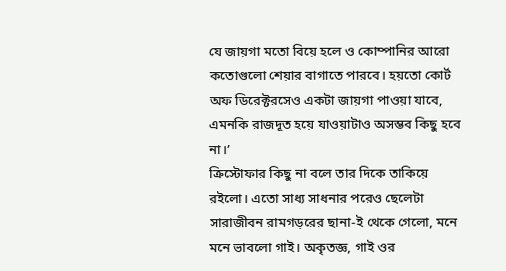যে জায়গা মতো বিয়ে হলে ও কোম্পানির আরো কতোগুলো শেয়ার বাগাতে পারবে। হয়তো কোর্ট অফ ডিরেক্টরসেও একটা জায়গা পাওয়া যাবে, এমনকি রাজদূত হয়ে যাওয়াটাও অসম্ভব কিছু হবে না।’
ক্রিস্টোফার কিছু না বলে তার দিকে তাকিয়ে রইলো। এতো সাধ্য সাধনার পরেও ছেলেটা সারাজীবন রামগড়রের ছানা-ই থেকে গেলো, মনে মনে ভাবলো গাই। অকৃতজ্ঞ, গাই ওর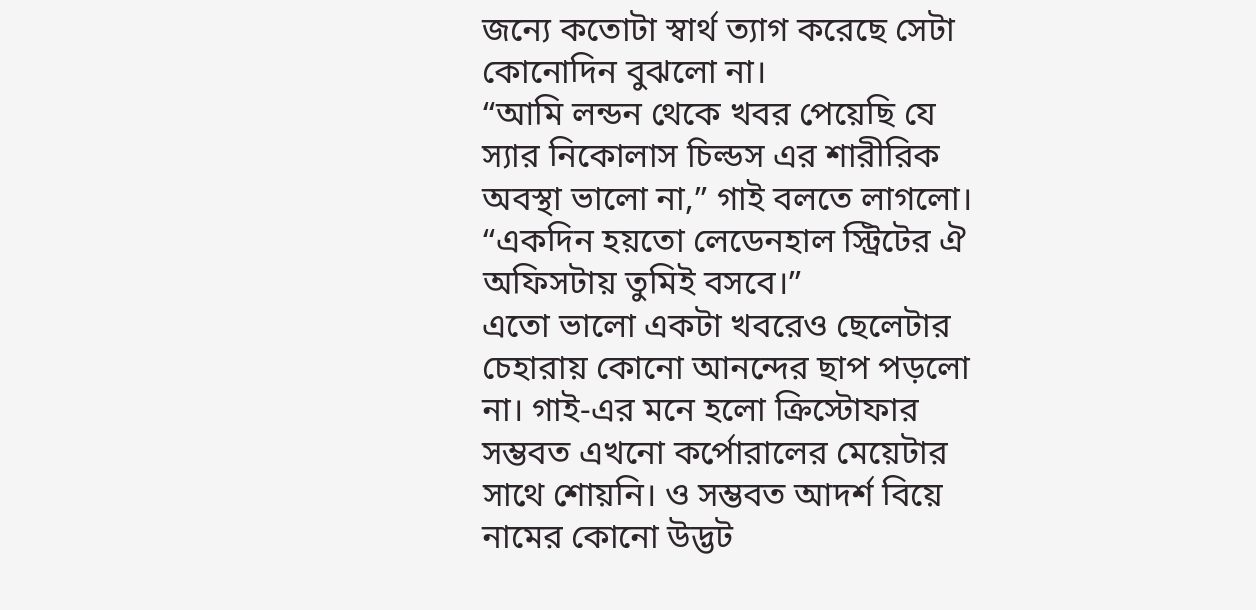জন্যে কতোটা স্বার্থ ত্যাগ করেছে সেটা কোনোদিন বুঝলো না।
“আমি লন্ডন থেকে খবর পেয়েছি যে স্যার নিকোলাস চিল্ডস এর শারীরিক অবস্থা ভালো না,” গাই বলতে লাগলো। “একদিন হয়তো লেডেনহাল স্ট্রিটের ঐ অফিসটায় তুমিই বসবে।”
এতো ভালো একটা খবরেও ছেলেটার চেহারায় কোনো আনন্দের ছাপ পড়লো না। গাই-এর মনে হলো ক্রিস্টোফার সম্ভবত এখনো কর্পোরালের মেয়েটার সাথে শোয়নি। ও সম্ভবত আদর্শ বিয়ে নামের কোনো উদ্ভট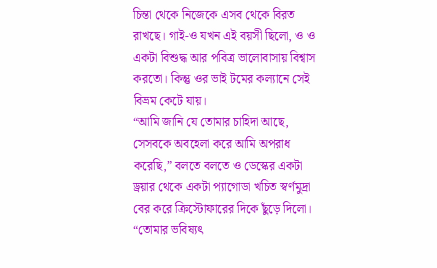চিন্তা থেকে নিজেকে এসব থেকে বিরত রাখছে। গাই-ও যখন এই বয়সী ছিলো, ও ও একটা বিশুদ্ধ আর পবিত্র ভালোবাসায় বিশ্বাস করতো। কিন্তু ওর ভাই টমের কল্যানে সেই বিভ্রম কেটে যায়।
“আমি জানি যে তোমার চাহিদা আছে, সেসবকে অবহেলা করে আমি অপরাধ করেছি,” বলতে বলতে ও ডেস্কের একটা ড্রয়ার থেকে একটা প্যাগোডা খচিত স্বর্ণমুদ্রা বের করে ক্রিস্টোফারের দিকে ছুঁড়ে দিলো। “তোমার ভবিষ্যৎ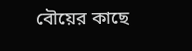বৌয়ের কাছে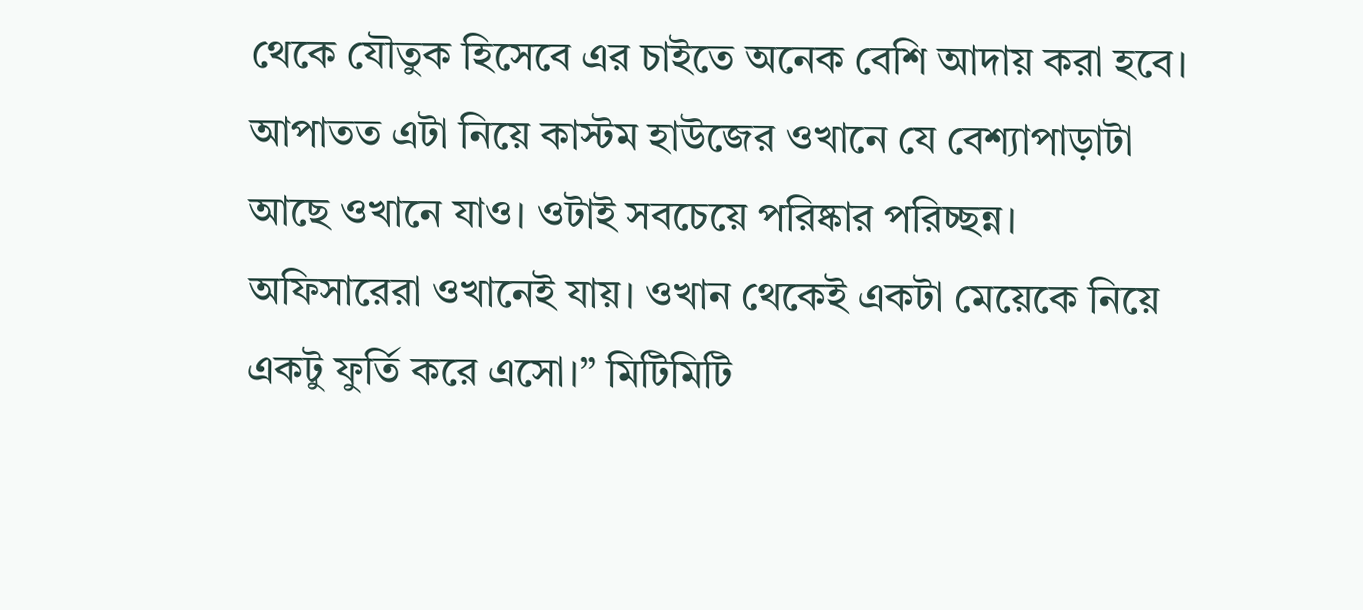থেকে যৌতুক হিসেবে এর চাইতে অনেক বেশি আদায় করা হবে। আপাতত এটা নিয়ে কাস্টম হাউজের ওখানে যে বেশ্যাপাড়াটা আছে ওখানে যাও। ওটাই সবচেয়ে পরিষ্কার পরিচ্ছন্ন। অফিসারেরা ওখানেই যায়। ওখান থেকেই একটা মেয়েকে নিয়ে একটু ফুর্তি করে এসো।” মিটিমিটি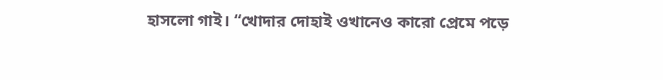হাসলো গাই। “খোদার দোহাই ওখানেও কারো প্রেমে পড়ে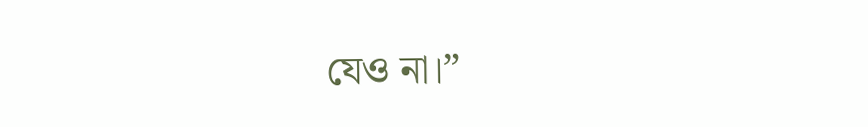যেও না।”